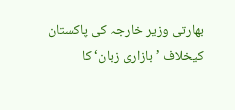بھارتی وزیر خارجہ کی پاکستان کیخلاف ’بازاری زبان‘ کا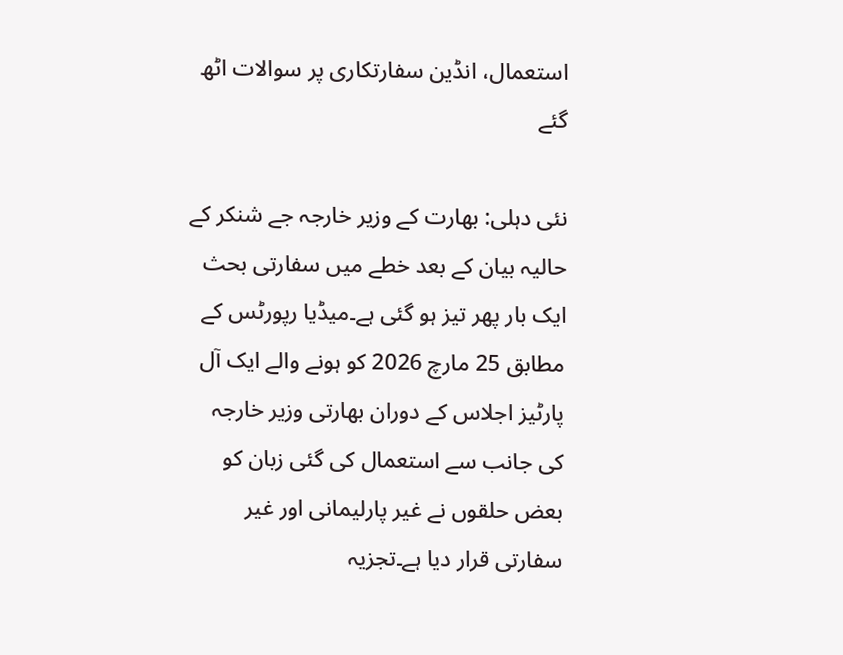استعمال، انڈین سفارتکاری پر سوالات اٹھ گئے

نئی دہلی: بھارت کے وزیر خارجہ جے شنکر کے حالیہ بیان کے بعد خطے میں سفارتی بحث ایک بار پھر تیز ہو گئی ہے۔میڈیا رپورٹس کے مطابق 25 مارچ 2026 کو ہونے والے ایک آل پارٹیز اجلاس کے دوران بھارتی وزیر خارجہ کی جانب سے استعمال کی گئی زبان کو بعض حلقوں نے غیر پارلیمانی اور غیر سفارتی قرار دیا ہے۔تجزیہ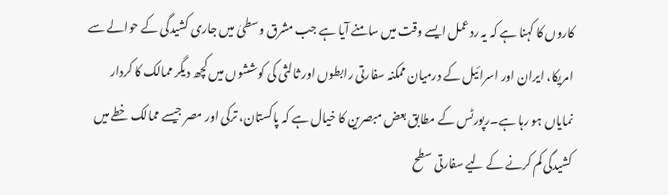کاروں کا کہنا ہے کہ یہ ردعمل ایسے وقت میں سامنے آیا ہے جب مشرق وسطیٰ میں جاری کشیدگی کے حوالے سے امریکا، ایران اور اسرائیل کے درمیان ممکنہ سفارتی رابطوں اور ثالثی کی کوششوں میں کچھ دیگر ممالک کا کردار نمایاں ہو رہا ہے۔رپورٹس کے مطابق بعض مبصرین کا خیال ہے کہ پاکستان، ترکی اور مصر جیسے ممالک خطے میں کشیدگی کم کرنے کے لیے سفارتی سطح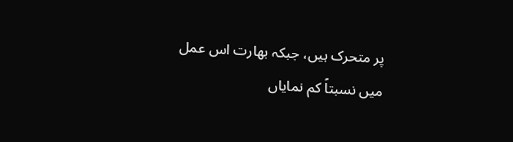پر متحرک ہیں، جبکہ بھارت اس عمل میں نسبتاً کم نمایاں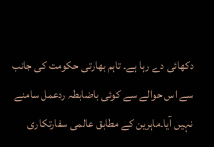دکھائی دے رہا ہے۔ تاہم بھارتی حکومت کی جانب سے اس حوالے سے کوئی باضابطہ ردعمل سامنے نہیں آیا۔ماہرین کے مطابق عالمی سفارتکاری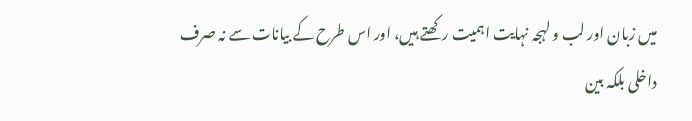میں زبان اور لب و لہجہ نہایت اہمیت رکھتے ہیں، اور اس طرح کے بیانات سے نہ صرف داخلی بلکہ بین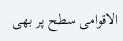الاقوامی سطح پر بھی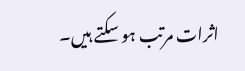اثرات مرتب ہو سکتے ہیں۔